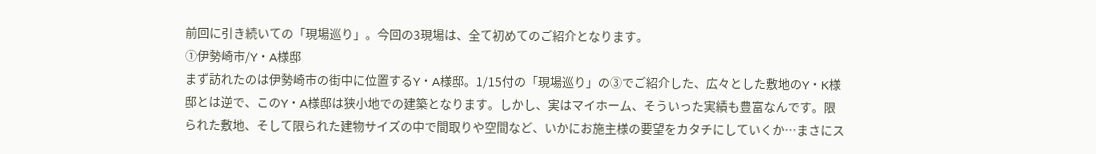前回に引き続いての「現場巡り」。今回の3現場は、全て初めてのご紹介となります。
①伊勢崎市/Y・A様邸
まず訪れたのは伊勢崎市の街中に位置するY・A様邸。1/15付の「現場巡り」の③でご紹介した、広々とした敷地のY・K様邸とは逆で、このY・A様邸は狭小地での建築となります。しかし、実はマイホーム、そういった実績も豊富なんです。限られた敷地、そして限られた建物サイズの中で間取りや空間など、いかにお施主様の要望をカタチにしていくか…まさにス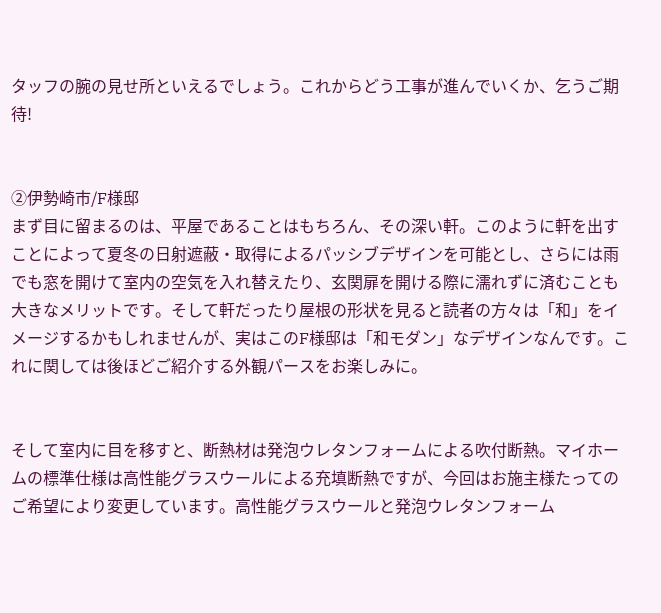タッフの腕の見せ所といえるでしょう。これからどう工事が進んでいくか、乞うご期待!


②伊勢崎市/F様邸
まず目に留まるのは、平屋であることはもちろん、その深い軒。このように軒を出すことによって夏冬の日射遮蔽・取得によるパッシブデザインを可能とし、さらには雨でも窓を開けて室内の空気を入れ替えたり、玄関扉を開ける際に濡れずに済むことも大きなメリットです。そして軒だったり屋根の形状を見ると読者の方々は「和」をイメージするかもしれませんが、実はこのF様邸は「和モダン」なデザインなんです。これに関しては後ほどご紹介する外観パースをお楽しみに。


そして室内に目を移すと、断熱材は発泡ウレタンフォームによる吹付断熱。マイホームの標準仕様は高性能グラスウールによる充填断熱ですが、今回はお施主様たってのご希望により変更しています。高性能グラスウールと発泡ウレタンフォーム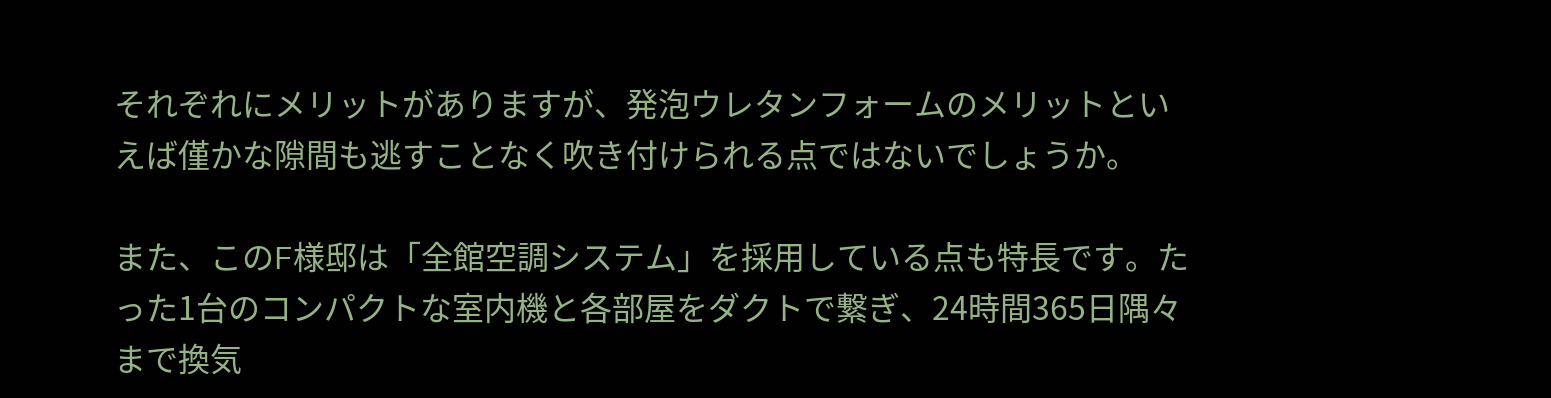それぞれにメリットがありますが、発泡ウレタンフォームのメリットといえば僅かな隙間も逃すことなく吹き付けられる点ではないでしょうか。

また、このF様邸は「全館空調システム」を採用している点も特長です。たった1台のコンパクトな室内機と各部屋をダクトで繋ぎ、24時間365日隅々まで換気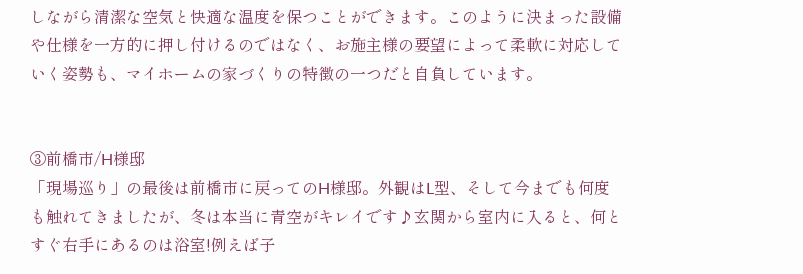しながら清潔な空気と快適な温度を保つことができます。このように決まった設備や仕様を一方的に押し付けるのではなく、お施主様の要望によって柔軟に対応していく姿勢も、マイホームの家づくりの特徴の一つだと自負しています。


③前橋市/H様邸
「現場巡り」の最後は前橋市に戻ってのH様邸。外観はL型、そして今までも何度も触れてきましたが、冬は本当に青空がキレイです♪玄関から室内に入ると、何とすぐ右手にあるのは浴室!例えば子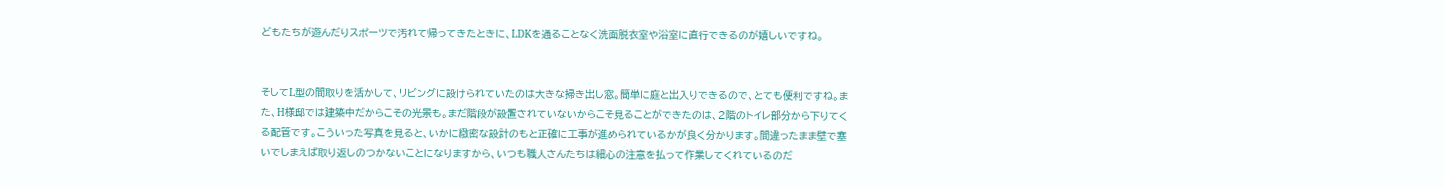どもたちが遊んだりスポーツで汚れて帰ってきたときに、LDKを通ることなく洗面脱衣室や浴室に直行できるのが嬉しいですね。


そしてL型の間取りを活かして、リビングに設けられていたのは大きな掃き出し窓。簡単に庭と出入りできるので、とても便利ですね。また、H様邸では建築中だからこその光景も。まだ階段が設置されていないからこそ見ることができたのは、2階のトイレ部分から下りてくる配管です。こういった写真を見ると、いかに緻密な設計のもと正確に工事が進められているかが良く分かります。間違ったまま壁で塞いでしまえば取り返しのつかないことになりますから、いつも職人さんたちは細心の注意を払って作業してくれているのだ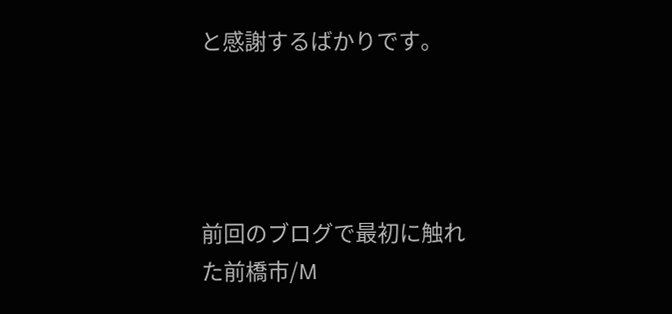と感謝するばかりです。




前回のブログで最初に触れた前橋市/M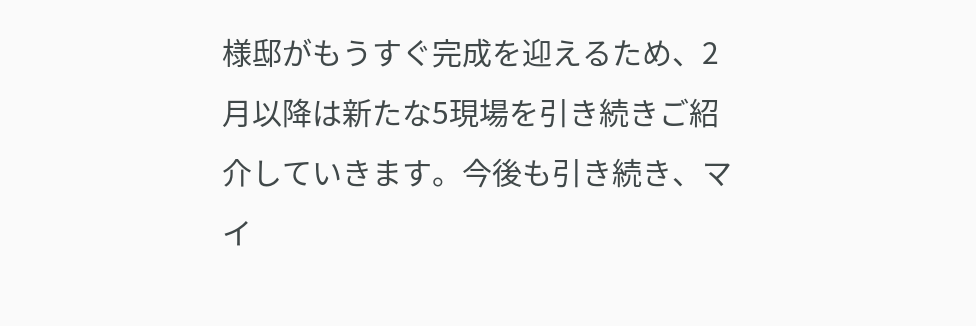様邸がもうすぐ完成を迎えるため、2月以降は新たな5現場を引き続きご紹介していきます。今後も引き続き、マイ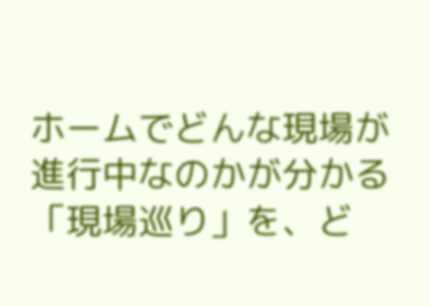ホームでどんな現場が進行中なのかが分かる「現場巡り」を、ど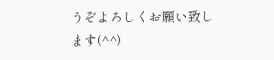うぞよろしくお願い致します(^^)